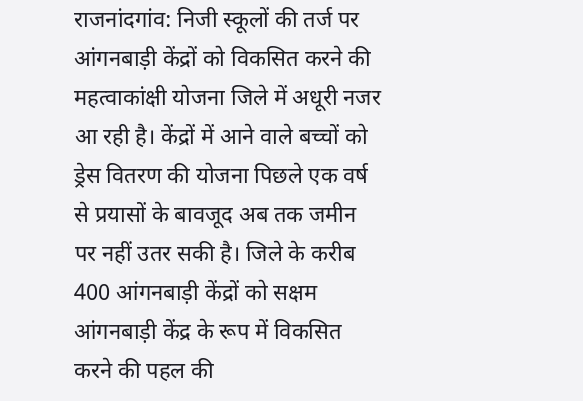राजनांदगांव: निजी स्कूलों की तर्ज पर आंगनबाड़ी केंद्रों को विकसित करने की महत्वाकांक्षी योजना जिले में अधूरी नजर आ रही है। केंद्रों में आने वाले बच्चों को ड्रेस वितरण की योजना पिछले एक वर्ष से प्रयासों के बावजूद अब तक जमीन पर नहीं उतर सकी है। जिले के करीब 400 आंगनबाड़ी केंद्रों को सक्षम आंगनबाड़ी केंद्र के रूप में विकसित करने की पहल की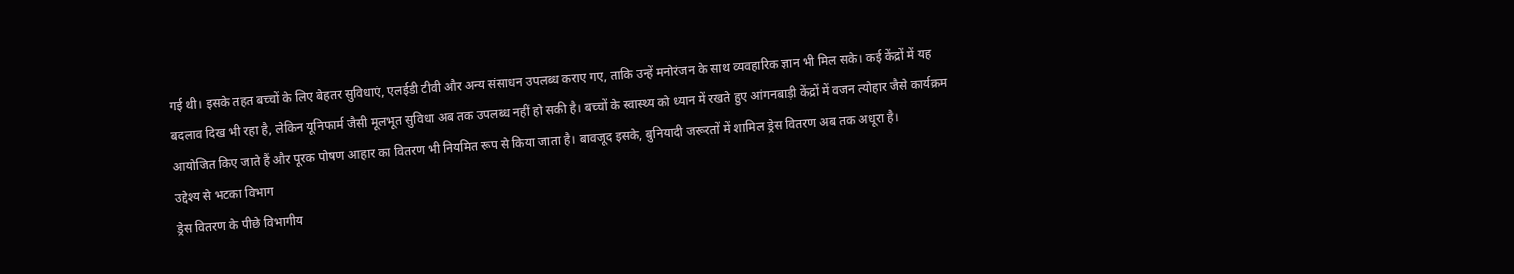गई थी। इसके तहत बच्चों के लिए बेहतर सुविधाएं, एलईडी टीवी और अन्य संसाधन उपलब्ध कराए गए, ताकि उन्हें मनोरंजन के साथ व्यवहारिक ज्ञान भी मिल सके। कई केंद्रों में यह बदलाव दिख भी रहा है, लेकिन यूनिफार्म जैसी मूलभूत सुविधा अब तक उपलब्ध नहीं हो सकी है। बच्चों के स्वास्थ्य को ध्यान में रखते हुए आंगनबाड़ी केंद्रों में वजन त्योहार जैसे कार्यक्रम आयोजित किए जाते हैं और पूरक पोषण आहार का वितरण भी नियमित रूप से किया जाता है। बावजूद इसके, बुनियादी जरूरतों में शामिल ड्रेस वितरण अब तक अधूरा है।
उद्देश्य से भटका विभाग
ड्रेस वितरण के पीछे विभागीय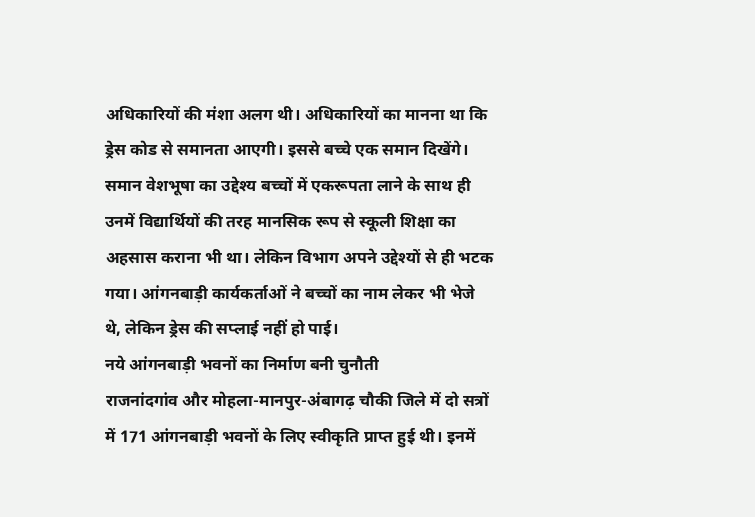अधिकारियों की मंशा अलग थी। अधिकारियों का मानना था कि ड्रेस कोड से समानता आएगी। इससे बच्चे एक समान दिखेंगे। समान वेशभूषा का उद्देश्य बच्चों में एकरूपता लाने के साथ ही उनमें विद्यार्थियों की तरह मानसिक रूप से स्कूली शिक्षा का अहसास कराना भी था। लेकिन विभाग अपने उद्देश्यों से ही भटक गया। आंगनबाड़ी कार्यकर्ताओं ने बच्चों का नाम लेकर भी भेजे थे, लेकिन ड्रेस की सप्लाई नहीं हो पाई।
नये आंगनबाड़ी भवनों का निर्माण बनी चुनौती
राजनांदगांव और मोहला-मानपुर-अंबागढ़ चौकी जिले में दो सत्रों में 171 आंगनबाड़ी भवनों के लिए स्वीकृति प्राप्त हुई थी। इनमें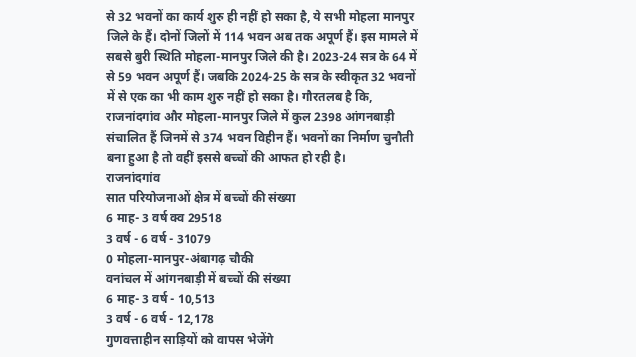से 32 भवनों का कार्य शुरु ही नहीं हो सका है, ये सभी मोहला मानपुर जिले के हैं। दोनों जिलों में 114 भवन अब तक अपूर्ण हैं। इस मामले में सबसे बुरी स्थिति मोहला-मानपुर जिले की है। 2023-24 सत्र के 64 में से 59 भवन अपूर्ण हैं। जबकि 2024-25 के सत्र के स्वीकृत 32 भवनों में से एक का भी काम शुरु नहीं हो सका है। गौरतलब है कि, राजनांदगांव और मोहला-मानपुर जिले में कुल 2398 आंगनबाड़ी संचालित हैं जिनमें से 374 भवन विहीन हैं। भवनों का निर्माण चुनौती बना हुआ है तो वहीं इससे बच्चों की आफत हो रही है।
राजनांदगांव
सात परियोजनाओं क्षेत्र में बच्चों की संख्या
6 माह- 3 वर्ष क्व 29518
3 वर्ष - 6 वर्ष - 31079
0 मोहला-मानपुर-अंबागढ़ चौकी
वनांचल में आंगनबाड़ी में बच्चों की संख्या
6 माह- 3 वर्ष - 10,513
3 वर्ष - 6 वर्ष - 12,178
गुणवत्ताहीन साड़ियों को वापस भेजेंगे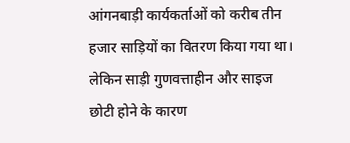आंगनबाड़ी कार्यकर्ताओं को करीब तीन हजार साड़ियों का वितरण किया गया था। लेकिन साड़ी गुणवत्ताहीन और साइज छोटी होने के कारण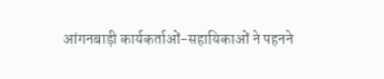आंगनबाड़ी कार्यकर्ताओं-सहायिकाओं ने पहनने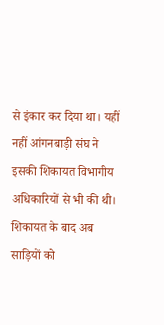से इंकार कर दिया था। यहीं नहीं आंगनबाड़ी संघ ने इसकी शिकायत विभागीय अधिकारियों से भी की थी। शिकायत के बाद अब साड़ियों को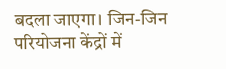बदला जाएगा। जिन-जिन परियोजना केंद्रों में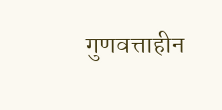गुणवत्ताहीन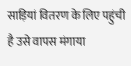साड़ियां वितरण के लिए पहुंची है उसे वापस मंगाया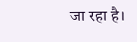जा रहा है।